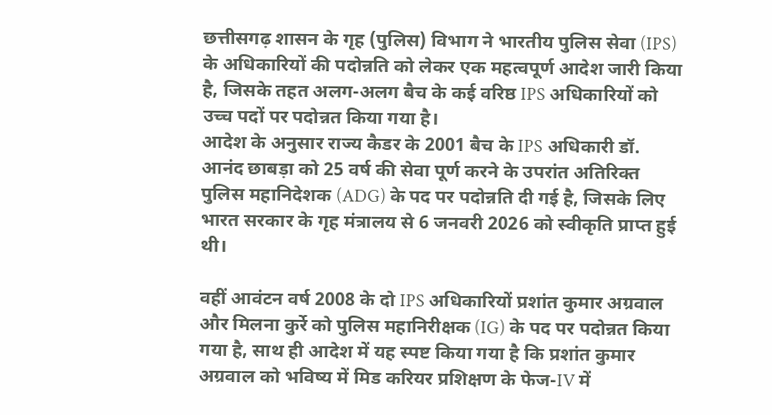छत्तीसगढ़ शासन के गृह (पुलिस) विभाग ने भारतीय पुलिस सेवा (IPS) के अधिकारियों की पदोन्नति को लेकर एक महत्वपूर्ण आदेश जारी किया है, जिसके तहत अलग-अलग बैच के कई वरिष्ठ IPS अधिकारियों को उच्च पदों पर पदोन्नत किया गया है।
आदेश के अनुसार राज्य कैडर के 2001 बैच के IPS अधिकारी डॉ. आनंद छाबड़ा को 25 वर्ष की सेवा पूर्ण करने के उपरांत अतिरिक्त पुलिस महानिदेशक (ADG) के पद पर पदोन्नति दी गई है, जिसके लिए भारत सरकार के गृह मंत्रालय से 6 जनवरी 2026 को स्वीकृति प्राप्त हुई थी।

वहीं आवंटन वर्ष 2008 के दो IPS अधिकारियों प्रशांत कुमार अग्रवाल और मिलना कुर्रे को पुलिस महानिरीक्षक (IG) के पद पर पदोन्नत किया गया है, साथ ही आदेश में यह स्पष्ट किया गया है कि प्रशांत कुमार अग्रवाल को भविष्य में मिड करियर प्रशिक्षण के फेज-IV में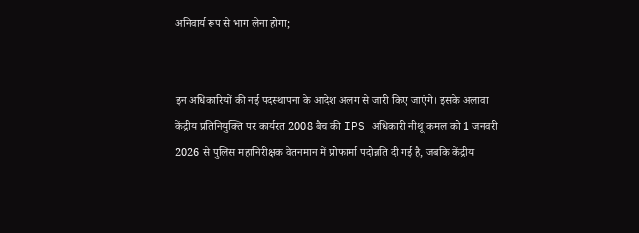अनिवार्य रूप से भाग लेना होगा;


इन अधिकारियों की नई पदस्थापना के आदेश अलग से जारी किए जाएंगे। इसके अलावा केंद्रीय प्रतिनियुक्ति पर कार्यरत 2008 बैच की IPS अधिकारी नीथू कमल को 1 जनवरी 2026 से पुलिस महानिरीक्षक वेतनमान में प्रोफार्मा पदोन्नति दी गई है, जबकि केंद्रीय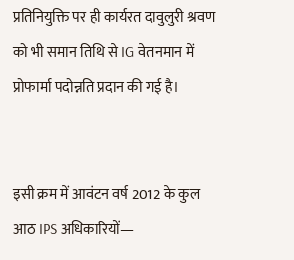प्रतिनियुक्ति पर ही कार्यरत दावुलुरी श्रवण को भी समान तिथि से IG वेतनमान में प्रोफार्मा पदोन्नति प्रदान की गई है।


इसी क्रम में आवंटन वर्ष 2012 के कुल आठ IPS अधिकारियों—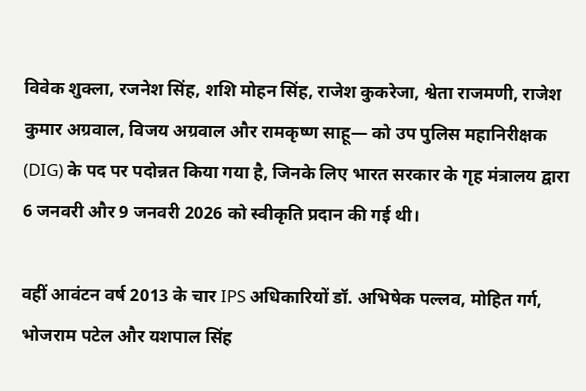विवेक शुक्ला, रजनेश सिंह, शशि मोहन सिंह, राजेश कुकरेजा, श्वेता राजमणी, राजेश कुमार अग्रवाल, विजय अग्रवाल और रामकृष्ण साहू— को उप पुलिस महानिरीक्षक (DIG) के पद पर पदोन्नत किया गया है, जिनके लिए भारत सरकार के गृह मंत्रालय द्वारा 6 जनवरी और 9 जनवरी 2026 को स्वीकृति प्रदान की गई थी।

वहीं आवंटन वर्ष 2013 के चार IPS अधिकारियों डॉ. अभिषेक पल्लव, मोहित गर्ग, भोजराम पटेल और यशपाल सिंह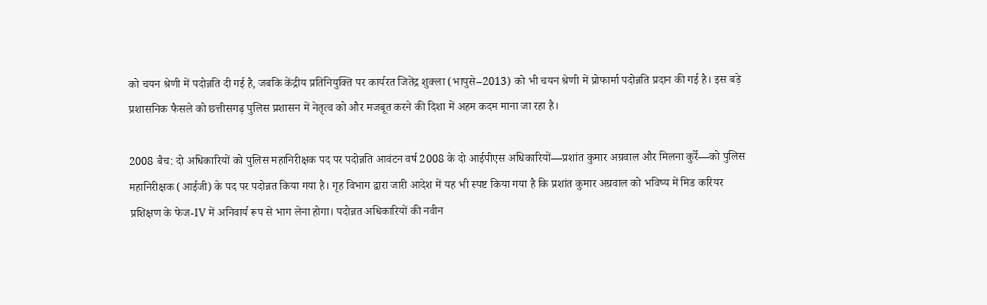को चयन श्रेणी में पदोन्नति दी गई है, जबकि केंद्रीय प्रतिनियुक्ति पर कार्यरत जितेंद्र शुक्ला (भापुसे–2013) को भी चयन श्रेणी में प्रोफार्मा पदोन्नति प्रदान की गई है। इस बड़े प्रशासनिक फैसले को छत्तीसगढ़ पुलिस प्रशासन में नेतृत्व को और मजबूत करने की दिशा में अहम कदम माना जा रहा है।

2008 बैच: दो अधिकारियों को पुलिस महानिरीक्षक पद पर पदोन्नति आवंटन वर्ष 2008 के दो आईपीएस अधिकारियों—प्रशांत कुमार अग्रवाल और मिलना कुर्रे—को पुलिस महानिरीक्षक (आईजी) के पद पर पदोन्नत किया गया है। गृह विभाग द्वारा जारी आदेश में यह भी स्पष्ट किया गया है कि प्रशांत कुमार अग्रवाल को भविष्य में मिड करियर प्रशिक्षण के फेज-IV में अनिवार्य रूप से भाग लेना होगा। पदोन्नत अधिकारियों की नवीन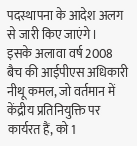पदस्थापना के आदेश अलग से जारी किए जाएंगे।
इसके अलावा वर्ष 2008 बैच की आईपीएस अधिकारी नीथू कमल, जो वर्तमान में केंद्रीय प्रतिनियुक्ति पर कार्यरत हैं, को 1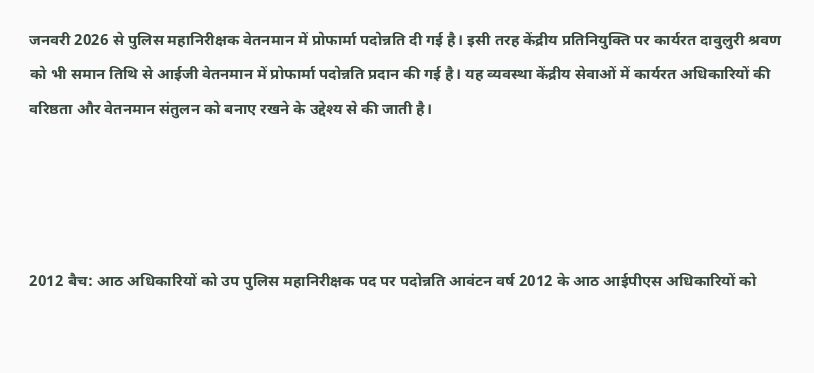जनवरी 2026 से पुलिस महानिरीक्षक वेतनमान में प्रोफार्मा पदोन्नति दी गई है। इसी तरह केंद्रीय प्रतिनियुक्ति पर कार्यरत दावुलुरी श्रवण को भी समान तिथि से आईजी वेतनमान में प्रोफार्मा पदोन्नति प्रदान की गई है। यह व्यवस्था केंद्रीय सेवाओं में कार्यरत अधिकारियों की वरिष्ठता और वेतनमान संतुलन को बनाए रखने के उद्देश्य से की जाती है।




2012 बैच: आठ अधिकारियों को उप पुलिस महानिरीक्षक पद पर पदोन्नति आवंटन वर्ष 2012 के आठ आईपीएस अधिकारियों को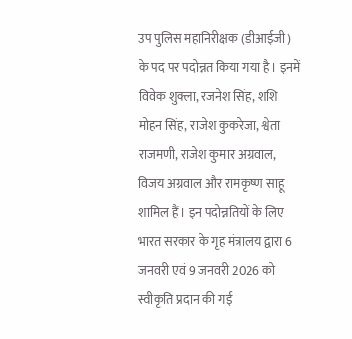उप पुलिस महानिरीक्षक (डीआईजी) के पद पर पदोन्नत किया गया है। इनमें विवेक शुक्ला, रजनेश सिंह, शशि मोहन सिंह, राजेश कुकरेजा, श्वेता राजमणी, राजेश कुमार अग्रवाल, विजय अग्रवाल और रामकृष्ण साहू शामिल हैं। इन पदोन्नतियों के लिए भारत सरकार के गृह मंत्रालय द्वारा 6 जनवरी एवं 9 जनवरी 2026 को स्वीकृति प्रदान की गई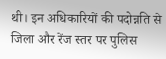थी। इन अधिकारियों की पदोन्नति से जिला और रेंज स्तर पर पुलिस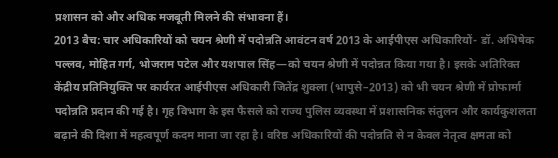प्रशासन को और अधिक मजबूती मिलने की संभावना हैं।
2013 बैच: चार अधिकारियों को चयन श्रेणी में पदोन्नति आवंटन वर्ष 2013 के आईपीएस अधिकारियों- डॉ. अभिषेक पल्लव, मोहित गर्ग, भोजराम पटेल और यशपाल सिंह—को चयन श्रेणी में पदोन्नत किया गया है। इसके अतिरिक्त केंद्रीय प्रतिनियुक्ति पर कार्यरत आईपीएस अधिकारी जितेंद्र शुक्ला (भापुसे–2013) को भी चयन श्रेणी में प्रोफार्मा पदोन्नति प्रदान की गई है। गृह विभाग के इस फैसले को राज्य पुलिस व्यवस्था में प्रशासनिक संतुलन और कार्यकुशलता बढ़ाने की दिशा में महत्वपूर्ण कदम माना जा रहा है। वरिष्ठ अधिकारियों की पदोन्नति से न केवल नेतृत्व क्षमता को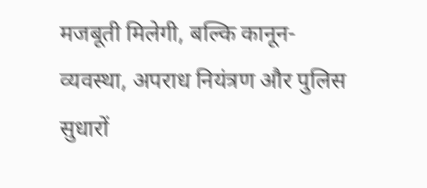मजबूती मिलेगी, बल्कि कानून-व्यवस्था, अपराध नियंत्रण और पुलिस सुधारों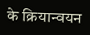के क्रियान्वयन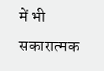में भी सकारात्मक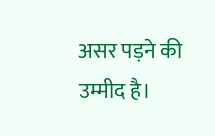असर पड़ने की उम्मीद है।